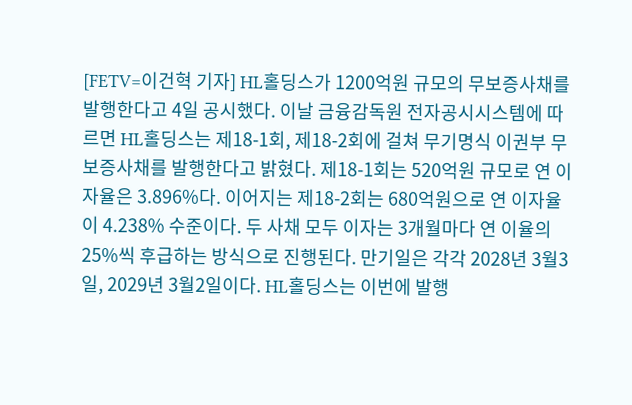[FETV=이건혁 기자] HL홀딩스가 1200억원 규모의 무보증사채를 발행한다고 4일 공시했다. 이날 금융감독원 전자공시시스템에 따르면 HL홀딩스는 제18-1회, 제18-2회에 걸쳐 무기명식 이권부 무보증사채를 발행한다고 밝혔다. 제18-1회는 520억원 규모로 연 이자율은 3.896%다. 이어지는 제18-2회는 680억원으로 연 이자율이 4.238% 수준이다. 두 사채 모두 이자는 3개월마다 연 이율의 25%씩 후급하는 방식으로 진행된다. 만기일은 각각 2028년 3월3일, 2029년 3월2일이다. HL홀딩스는 이번에 발행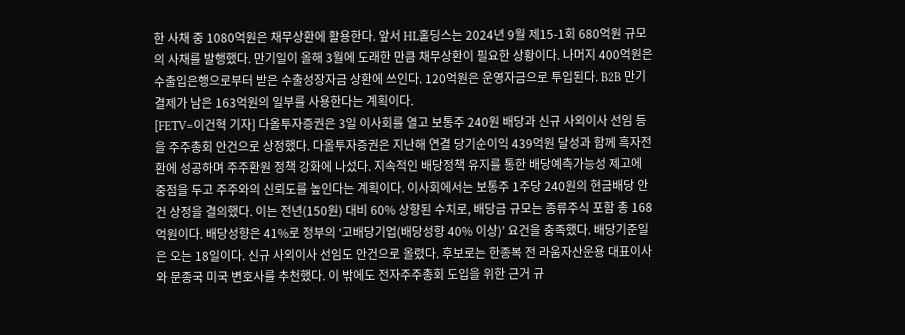한 사채 중 1080억원은 채무상환에 활용한다. 앞서 HL홀딩스는 2024년 9월 제15-1회 680억원 규모의 사채를 발행했다. 만기일이 올해 3월에 도래한 만큼 채무상환이 필요한 상황이다. 나머지 400억원은 수출입은행으로부터 받은 수출성장자금 상환에 쓰인다. 120억원은 운영자금으로 투입된다. B2B 만기결제가 남은 163억원의 일부를 사용한다는 계획이다.
[FETV=이건혁 기자] 다올투자증권은 3일 이사회를 열고 보통주 240원 배당과 신규 사외이사 선임 등을 주주총회 안건으로 상정했다. 다올투자증권은 지난해 연결 당기순이익 439억원 달성과 함께 흑자전환에 성공하며 주주환원 정책 강화에 나섰다. 지속적인 배당정책 유지를 통한 배당예측가능성 제고에 중점을 두고 주주와의 신뢰도를 높인다는 계획이다. 이사회에서는 보통주 1주당 240원의 현금배당 안건 상정을 결의했다. 이는 전년(150원) 대비 60% 상향된 수치로, 배당금 규모는 종류주식 포함 총 168억원이다. 배당성향은 41%로 정부의 ‘고배당기업(배당성향 40% 이상)’ 요건을 충족했다. 배당기준일은 오는 18일이다. 신규 사외이사 선임도 안건으로 올렸다. 후보로는 한종복 전 라움자산운용 대표이사와 문종국 미국 변호사를 추천했다. 이 밖에도 전자주주총회 도입을 위한 근거 규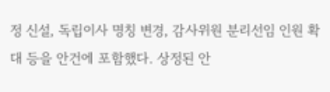정 신설, 독립이사 명칭 변경, 감사위원 분리선임 인원 확대 등을 안건에 포함했다. 상정된 안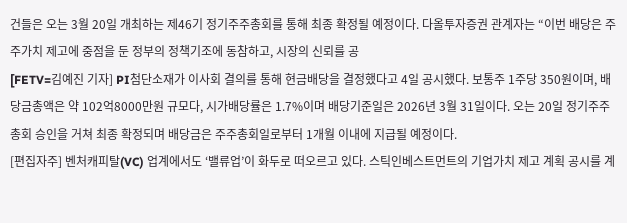건들은 오는 3월 20일 개최하는 제46기 정기주주총회를 통해 최종 확정될 예정이다. 다올투자증권 관계자는 “이번 배당은 주주가치 제고에 중점을 둔 정부의 정책기조에 동참하고, 시장의 신뢰를 공
[FETV=김예진 기자] PI첨단소재가 이사회 결의를 통해 현금배당을 결정했다고 4일 공시했다. 보통주 1주당 350원이며, 배당금총액은 약 102억8000만원 규모다, 시가배당률은 1.7%이며 배당기준일은 2026년 3월 31일이다. 오는 20일 정기주주총회 승인을 거쳐 최종 확정되며 배당금은 주주총회일로부터 1개월 이내에 지급될 예정이다.
[편집자주] 벤처캐피탈(VC) 업계에서도 ‘밸류업’이 화두로 떠오르고 있다. 스틱인베스트먼트의 기업가치 제고 계획 공시를 계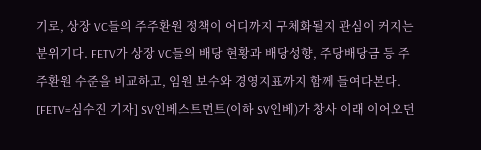기로, 상장 VC들의 주주환원 정책이 어디까지 구체화될지 관심이 커지는 분위기다. FETV가 상장 VC들의 배당 현황과 배당성향, 주당배당금 등 주주환원 수준을 비교하고, 임원 보수와 경영지표까지 함께 들여다본다. [FETV=심수진 기자] SV인베스트먼트(이하 SV인베)가 창사 이래 이어오던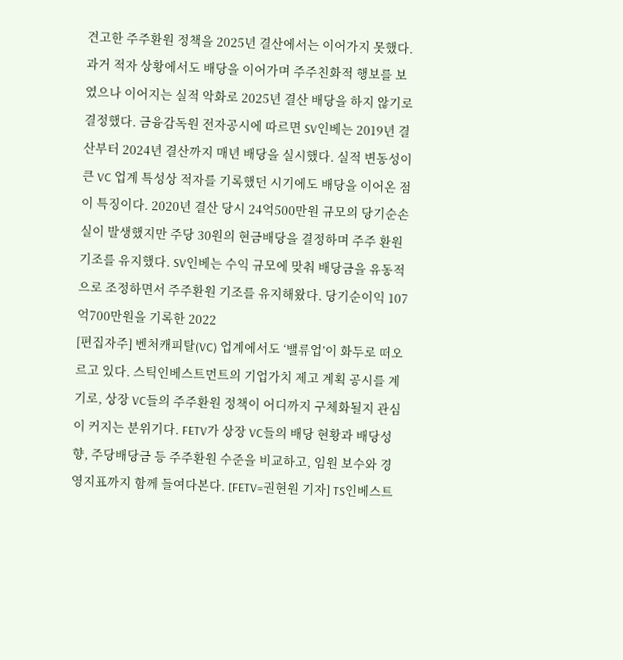견고한 주주환원 정책을 2025년 결산에서는 이어가지 못했다. 과거 적자 상황에서도 배당을 이어가며 주주친화적 행보를 보였으나 이어지는 실적 악화로 2025년 결산 배당을 하지 않기로 결정했다. 금융감독원 전자공시에 따르면 SV인베는 2019년 결산부터 2024년 결산까지 매년 배당을 실시했다. 실적 변동성이 큰 VC 업계 특성상 적자를 기록했던 시기에도 배당을 이어온 점이 특징이다. 2020년 결산 당시 24억500만원 규모의 당기순손실이 발생했지만 주당 30원의 현금배당을 결정하며 주주 환원 기조를 유지했다. SV인베는 수익 규모에 맞춰 배당금을 유동적으로 조정하면서 주주환원 기조를 유지해왔다. 당기순이익 107억700만원을 기록한 2022
[편집자주] 벤처캐피탈(VC) 업계에서도 ‘밸류업’이 화두로 떠오르고 있다. 스틱인베스트먼트의 기업가치 제고 계획 공시를 계기로, 상장 VC들의 주주환원 정책이 어디까지 구체화될지 관심이 커지는 분위기다. FETV가 상장 VC들의 배당 현황과 배당성향, 주당배당금 등 주주환원 수준을 비교하고, 임원 보수와 경영지표까지 함께 들여다본다. [FETV=권현원 기자] TS인베스트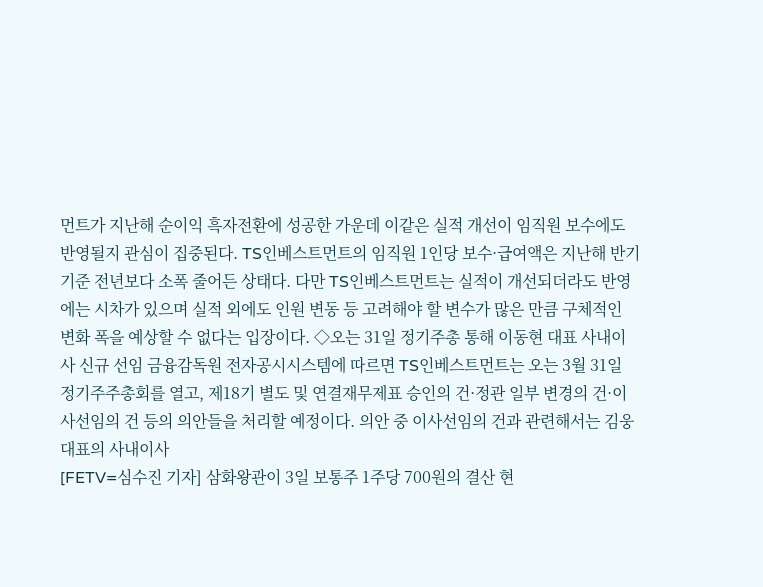먼트가 지난해 순이익 흑자전환에 성공한 가운데 이같은 실적 개선이 임직원 보수에도 반영될지 관심이 집중된다. TS인베스트먼트의 임직원 1인당 보수·급여액은 지난해 반기 기준 전년보다 소폭 줄어든 상태다. 다만 TS인베스트먼트는 실적이 개선되더라도 반영에는 시차가 있으며 실적 외에도 인원 변동 등 고려해야 할 변수가 많은 만큼 구체적인 변화 폭을 예상할 수 없다는 입장이다. ◇오는 31일 정기주총 통해 이동현 대표 사내이사 신규 선임 금융감독원 전자공시시스템에 따르면 TS인베스트먼트는 오는 3월 31일 정기주주총회를 열고, 제18기 별도 및 연결재무제표 승인의 건·정관 일부 변경의 건·이사선임의 건 등의 의안들을 처리할 예정이다. 의안 중 이사선임의 건과 관련해서는 김웅 대표의 사내이사
[FETV=심수진 기자] 삼화왕관이 3일 보통주 1주당 700원의 결산 현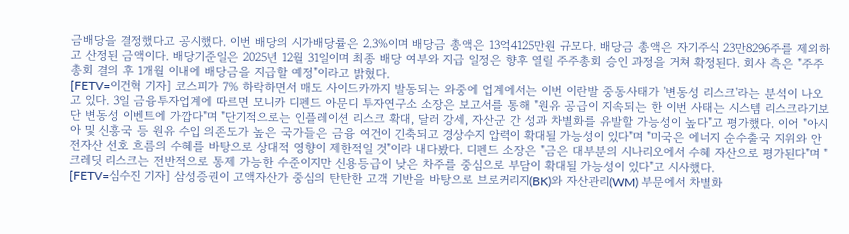금배당을 결정했다고 공시했다. 이번 배당의 시가배당률은 2.3%이며 배당금 총액은 13억4125만원 규모다. 배당금 총액은 자기주식 23만8296주를 제외하고 산정된 금액이다. 배당기준일은 2025년 12월 31일이며 최종 배당 여부와 지급 일정은 향후 열릴 주주총회 승인 과정을 거쳐 확정된다. 회사 측은 "주주총회 결의 후 1개월 이내에 배당금을 지급할 예정"이라고 밝혔다.
[FETV=이건혁 기자] 코스피가 7% 하락하면서 매도 사이드카까지 발동되는 와중에 업계에서는 이번 이란발 중동사태가 '변동성 리스크'라는 분석이 나오고 있다. 3일 금융투자업계에 따르면 모니카 디펜드 아문디 투자연구소 소장은 보고서를 통해 "원유 공급이 지속되는 한 이번 사태는 시스템 리스크라기보단 변동성 이벤트에 가깝다"며 "단기적으로는 인플레이션 리스크 확대, 달러 강세, 자산군 간 성과 차별화를 유발할 가능성이 높다"고 평가했다. 이어 "아시아 및 신흥국 등 원유 수입 의존도가 높은 국가들은 금융 여건이 긴축되고 경상수지 압력이 확대될 가능성이 있다"며 "미국은 에너지 순수출국 지위와 안전자산 선호 흐름의 수혜를 바탕으로 상대적 영향이 제한적일 것"이라 내다봤다. 디펜드 소장은 "금은 대부분의 시나리오에서 수혜 자산으로 평가된다"며 "크레딧 리스크는 전반적으로 통제 가능한 수준이지만 신용등급이 낮은 차주를 중심으로 부담이 확대될 가능성이 있다"고 시사했다.
[FETV=심수진 기자] 삼성증권이 고액자산가 중심의 탄탄한 고객 기반을 바탕으로 브로커리지(BK)와 자산관리(WM) 부문에서 차별화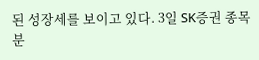된 성장세를 보이고 있다. 3일 SK증권 종목분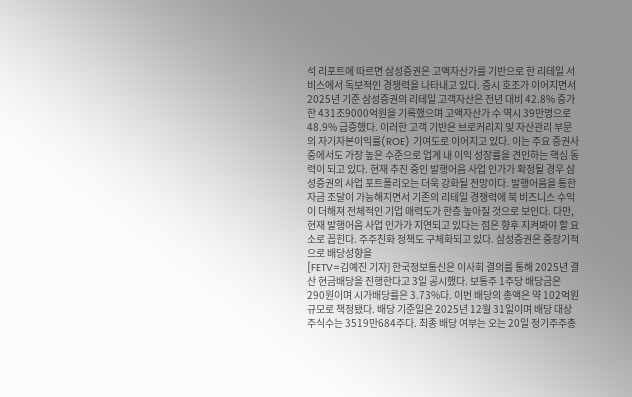석 리포트에 따르면 삼성증권은 고액자산가를 기반으로 한 리테일 서비스에서 독보적인 경쟁력을 나타내고 있다. 증시 호조가 이어지면서 2025년 기준 삼성증권의 리테일 고객자산은 전년 대비 42.8% 증가한 431조9000억원을 기록했으며 고액자산가 수 역시 39만명으로 48.9% 급증했다. 이러한 고객 기반은 브로커리지 및 자산관리 부문의 자기자본이익률(ROE) 기여도로 이어지고 있다. 이는 주요 증권사 중에서도 가장 높은 수준으로 업계 내 이익 성장률을 견인하는 핵심 동력이 되고 있다. 현재 추진 중인 발행어음 사업 인가가 확정될 경우 삼성증권의 사업 포트폴리오는 더욱 강화될 전망이다. 발행어음을 통한 자금 조달이 가능해지면서 기존의 리테일 경쟁력에 북 비즈니스 수익이 더해져 전체적인 기업 매력도가 한층 높아질 것으로 보인다. 다만, 현재 발행어음 사업 인가가 지연되고 있다는 점은 향후 지켜봐야 할 요소로 꼽힌다. 주주친화 정책도 구체화되고 있다. 삼성증권은 중장기적으로 배당성향을
[FETV=김예진 기자] 한국정보통신은 이사회 결의를 통해 2025년 결산 현금배당을 진행한다고 3일 공시했다. 보통주 1주당 배당금은 290원이며 시가배당률은 3.73%다. 이번 배당의 총액은 약 102억원 규모로 책정됐다. 배당 기준일은 2025년 12월 31일이며 배당 대상 주식수는 3519만684주다. 최종 배당 여부는 오는 20일 정기주주총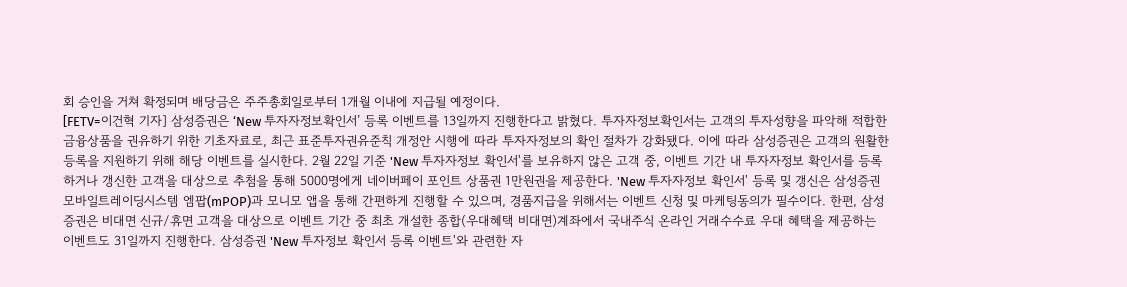회 승인을 거쳐 확정되며 배당금은 주주총회일로부터 1개월 이내에 지급될 예정이다.
[FETV=이건혁 기자] 삼성증권은 ‘New 투자자정보확인서’ 등록 이벤트를 13일까지 진행한다고 밝혔다. 투자자정보확인서는 고객의 투자성향을 파악해 적합한 금융상품을 권유하기 위한 기초자료로, 최근 표준투자권유준칙 개정안 시행에 따라 투자자정보의 확인 절차가 강화됐다. 이에 따라 삼성증권은 고객의 원활한 등록을 지원하기 위해 해당 이벤트를 실시한다. 2월 22일 기준 'New 투자자정보 확인서'를 보유하지 않은 고객 중, 이벤트 기간 내 투자자정보 확인서를 등록하거나 갱신한 고객을 대상으로 추첨을 통해 5000명에게 네이버페이 포인트 상품권 1만원권을 제공한다. 'New 투자자정보 확인서' 등록 및 갱신은 삼성증권 모바일트레이딩시스템 엠팝(mPOP)과 모니모 앱을 통해 간편하게 진행할 수 있으며, 경품지급을 위해서는 이벤트 신청 및 마케팅동의가 필수이다. 한편, 삼성증권은 비대면 신규/휴면 고객을 대상으로 이벤트 기간 중 최초 개설한 종합(우대혜택 비대면)계좌에서 국내주식 온라인 거래수수료 우대 혜택을 제공하는 이벤트도 31일까지 진행한다. 삼성증권 'New 투자정보 확인서 등록 이벤트'와 관련한 자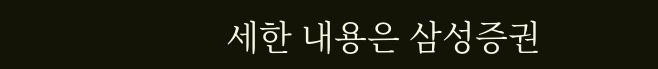세한 내용은 삼성증권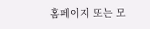홈페이지 또는 모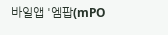바일앱 '엠팝(mPO